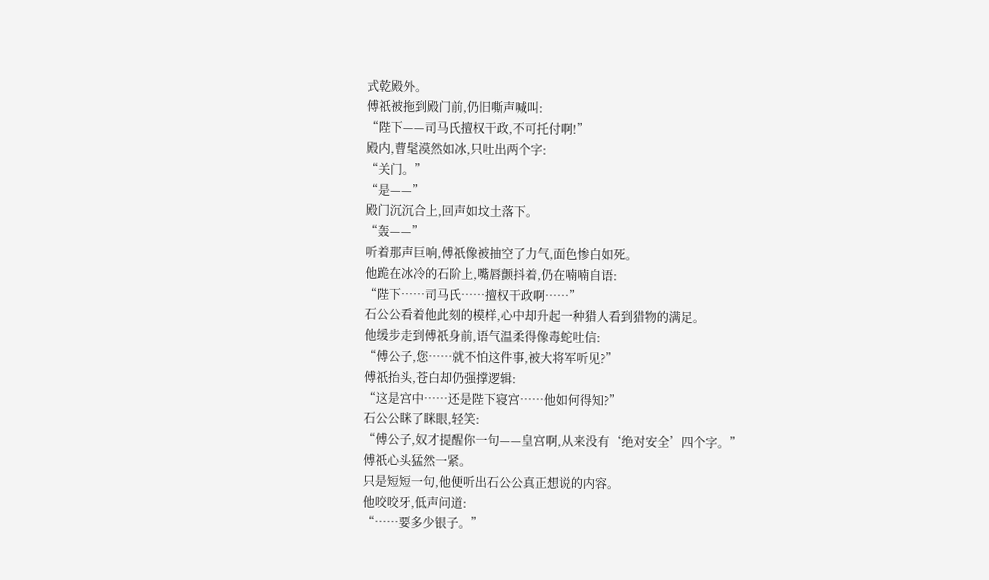式乾殿外。
傅祇被拖到殿门前,仍旧嘶声喊叫:
“陛下——司马氏擅权干政,不可托付啊!”
殿内,曹髦漠然如冰,只吐出两个字:
“关门。”
“是——”
殿门沉沉合上,回声如坟土落下。
“轰——”
听着那声巨响,傅祇像被抽空了力气,面色惨白如死。
他跪在冰冷的石阶上,嘴唇颤抖着,仍在喃喃自语:
“陛下……司马氏……擅权干政啊……”
石公公看着他此刻的模样,心中却升起一种猎人看到猎物的满足。
他缓步走到傅祇身前,语气温柔得像毒蛇吐信:
“傅公子,您……就不怕这件事,被大将军听见?”
傅祇抬头,苍白却仍强撑逻辑:
“这是宫中……还是陛下寝宫……他如何得知?”
石公公眯了眯眼,轻笑:
“傅公子,奴才提醒你一句——皇宫啊,从来没有‘绝对安全’四个字。”
傅祇心头猛然一紧。
只是短短一句,他便听出石公公真正想说的内容。
他咬咬牙,低声问道:
“……要多少银子。”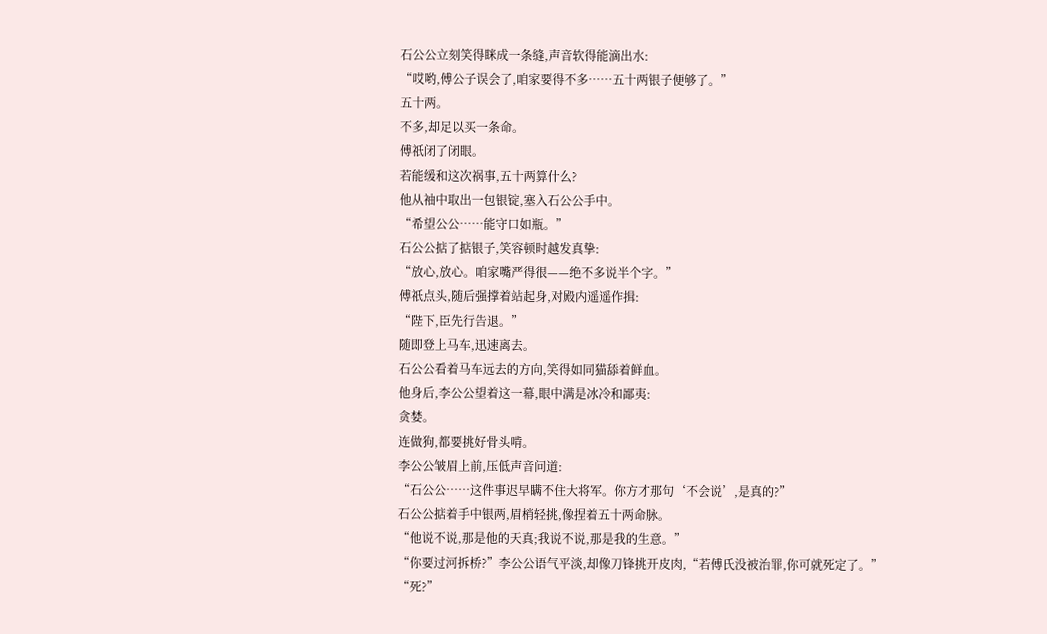石公公立刻笑得眯成一条缝,声音软得能滴出水:
“哎哟,傅公子误会了,咱家要得不多……五十两银子便够了。”
五十两。
不多,却足以买一条命。
傅祇闭了闭眼。
若能缓和这次祸事,五十两算什么?
他从袖中取出一包银锭,塞入石公公手中。
“希望公公……能守口如瓶。”
石公公掂了掂银子,笑容顿时越发真挚:
“放心,放心。咱家嘴严得很——绝不多说半个字。”
傅祇点头,随后强撑着站起身,对殿内遥遥作揖:
“陛下,臣先行告退。”
随即登上马车,迅速离去。
石公公看着马车远去的方向,笑得如同猫舔着鲜血。
他身后,李公公望着这一幕,眼中满是冰冷和鄙夷:
贪婪。
连做狗,都要挑好骨头啃。
李公公皱眉上前,压低声音问道:
“石公公……这件事迟早瞒不住大将军。你方才那句‘不会说’,是真的?”
石公公掂着手中银两,眉梢轻挑,像捏着五十两命脉。
“他说不说,那是他的天真;我说不说,那是我的生意。”
“你要过河拆桥?”李公公语气平淡,却像刀锋挑开皮肉,“若傅氏没被治罪,你可就死定了。”
“死?”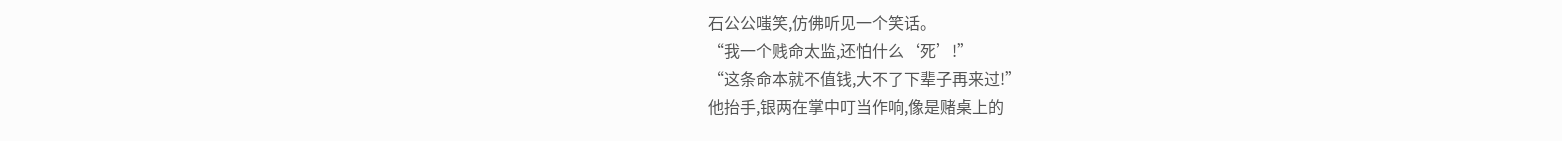石公公嗤笑,仿佛听见一个笑话。
“我一个贱命太监,还怕什么‘死’!”
“这条命本就不值钱,大不了下辈子再来过!”
他抬手,银两在掌中叮当作响,像是赌桌上的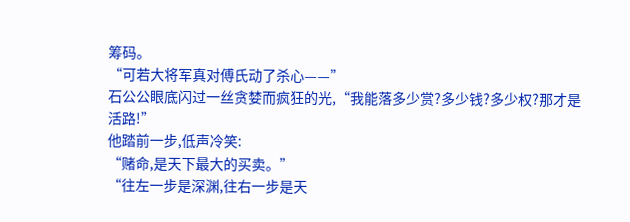筹码。
“可若大将军真对傅氏动了杀心——”
石公公眼底闪过一丝贪婪而疯狂的光,“我能落多少赏?多少钱?多少权?那才是活路!”
他踏前一步,低声冷笑:
“赌命,是天下最大的买卖。”
“往左一步是深渊,往右一步是天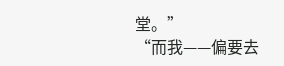堂。”
“而我——偏要去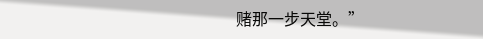赌那一步天堂。”